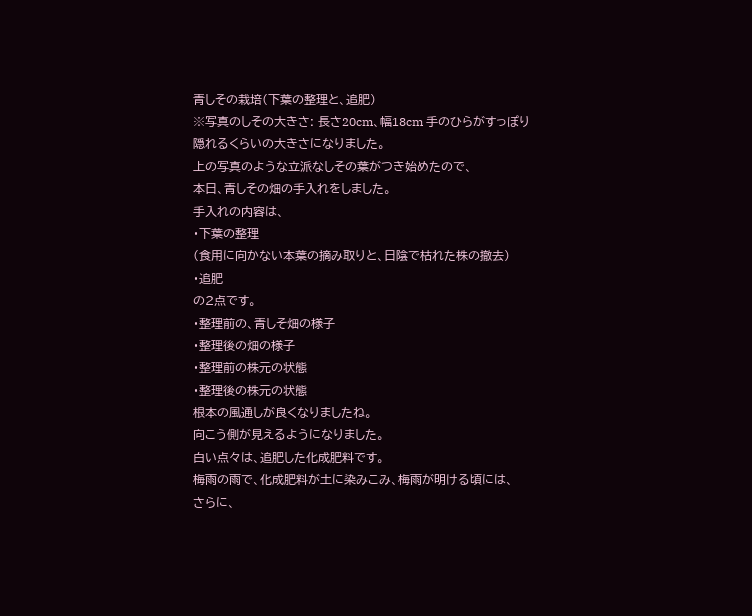青しその栽培(下葉の整理と、追肥)
※写真のしその大きさ: 長さ20cm、幅18cm 手のひらがすっぽり
隠れるくらいの大きさになりました。
上の写真のような立派なしその葉がつき始めたので、
本日、青しその畑の手入れをしました。
手入れの内容は、
・下葉の整理
(食用に向かない本葉の摘み取りと、日陰で枯れた株の撤去)
・追肥
の2点です。
・整理前の、青しそ畑の様子
・整理後の畑の様子
・整理前の株元の状態
・整理後の株元の状態
根本の風通しが良くなりましたね。
向こう側が見えるようになりました。
白い点々は、追肥した化成肥料です。
梅雨の雨で、化成肥料が土に染みこみ、梅雨が明ける頃には、
さらに、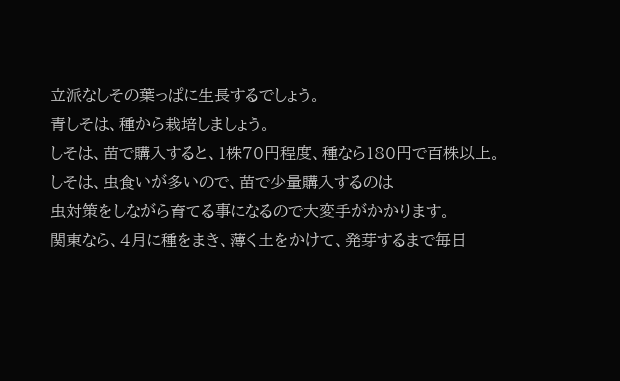立派なしその葉っぱに生長するでしょう。
青しそは、種から栽培しましょう。
しそは、苗で購入すると、1株70円程度、種なら180円で百株以上。
しそは、虫食いが多いので、苗で少量購入するのは
虫対策をしながら育てる事になるので大変手がかかります。
関東なら、4月に種をまき、薄く土をかけて、発芽するまで毎日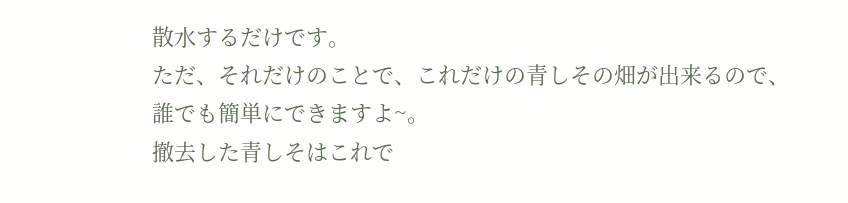散水するだけです。
ただ、それだけのことで、これだけの青しその畑が出来るので、
誰でも簡単にできますよ~。
撤去した青しそはこれで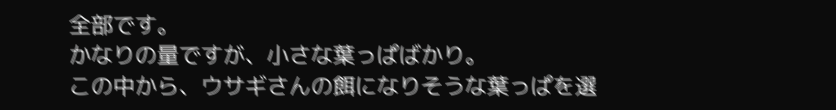全部です。
かなりの量ですが、小さな葉っぱばかり。
この中から、ウサギさんの餌になりそうな葉っぱを選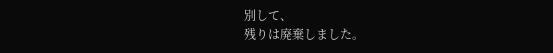別して、
残りは廃棄しました。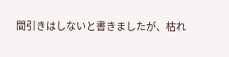間引きはしないと書きましたが、枯れ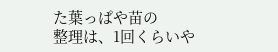た葉っぱや苗の
整理は、1回くらいや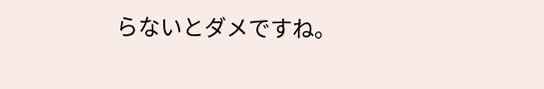らないとダメですね。